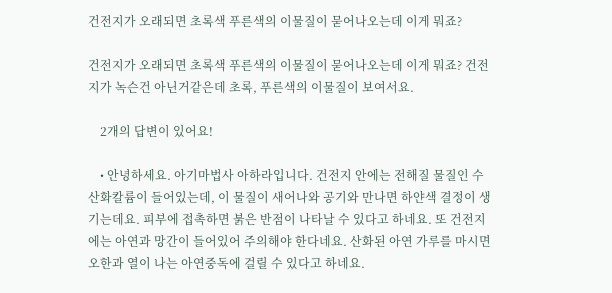건전지가 오래되면 초록색 푸른색의 이물질이 묻어나오는데 이게 뭐죠?

건전지가 오래되면 초록색 푸른색의 이물질이 묻어나오는데 이게 뭐죠? 건전지가 녹슨건 아닌거같은데 초록, 푸른색의 이물질이 보여서요.

    2개의 답변이 있어요!

    • 안녕하세요. 아기마법사 아하라입니다. 건전지 안에는 전해질 물질인 수산화칼륨이 들어있는데, 이 물질이 새어나와 공기와 만나면 하얀색 결정이 생기는데요. 피부에 접촉하면 붉은 반점이 나타날 수 있다고 하네요. 또 건전지에는 아연과 망간이 들어있어 주의해야 한다네요. 산화된 아연 가루를 마시면 오한과 열이 나는 아연중독에 걸릴 수 있다고 하네요.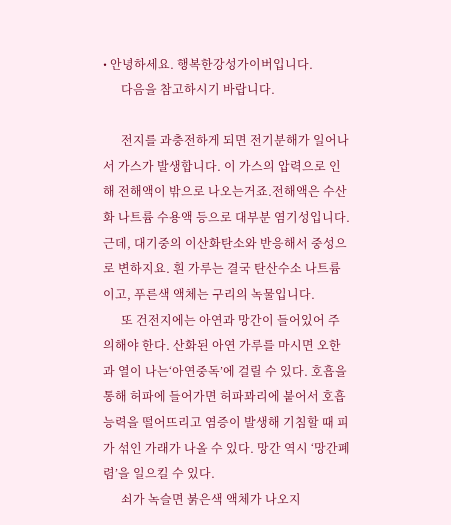• 안녕하세요. 행복한강성가이버입니다.
      다음을 참고하시기 바랍니다.

      전지를 과충전하게 되면 전기분해가 일어나서 가스가 발생합니다. 이 가스의 압력으로 인해 전해액이 밖으로 나오는거죠.전해액은 수산화 나트륨 수용액 등으로 대부분 염기성입니다. 근데, 대기중의 이산화탄소와 반응해서 중성으로 변하지요. 흰 가루는 결국 탄산수소 나트륨이고, 푸른색 액체는 구리의 녹물입니다.
      또 건전지에는 아연과 망간이 들어있어 주의해야 한다. 산화된 아연 가루를 마시면 오한과 열이 나는‘아연중독’에 걸릴 수 있다. 호흡을 통해 허파에 들어가면 허파꽈리에 붙어서 호흡능력을 떨어뜨리고 염증이 발생해 기침할 때 피가 섞인 가래가 나올 수 있다. 망간 역시 ‘망간폐렴’을 일으킬 수 있다.
      쇠가 녹슬면 붉은색 액체가 나오지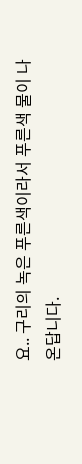요.. 구리의 녹은 푸른색이라서 푸른색 물이 나온답니다.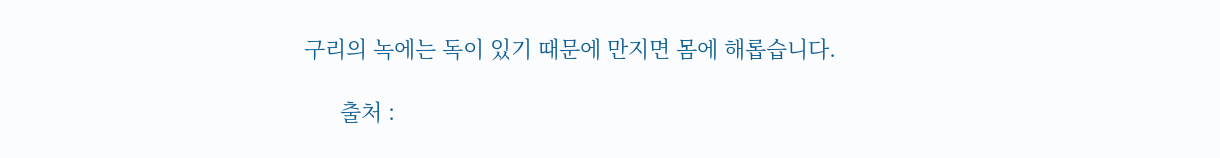구리의 녹에는 독이 있기 때문에 만지면 몸에 해롭습니다.

      출처 :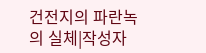건전지의 파란녹의 실체|작성자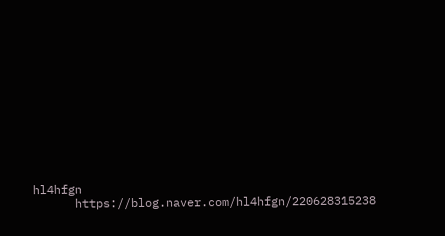hl4hfgn
      https://blog.naver.com/hl4hfgn/220628315238